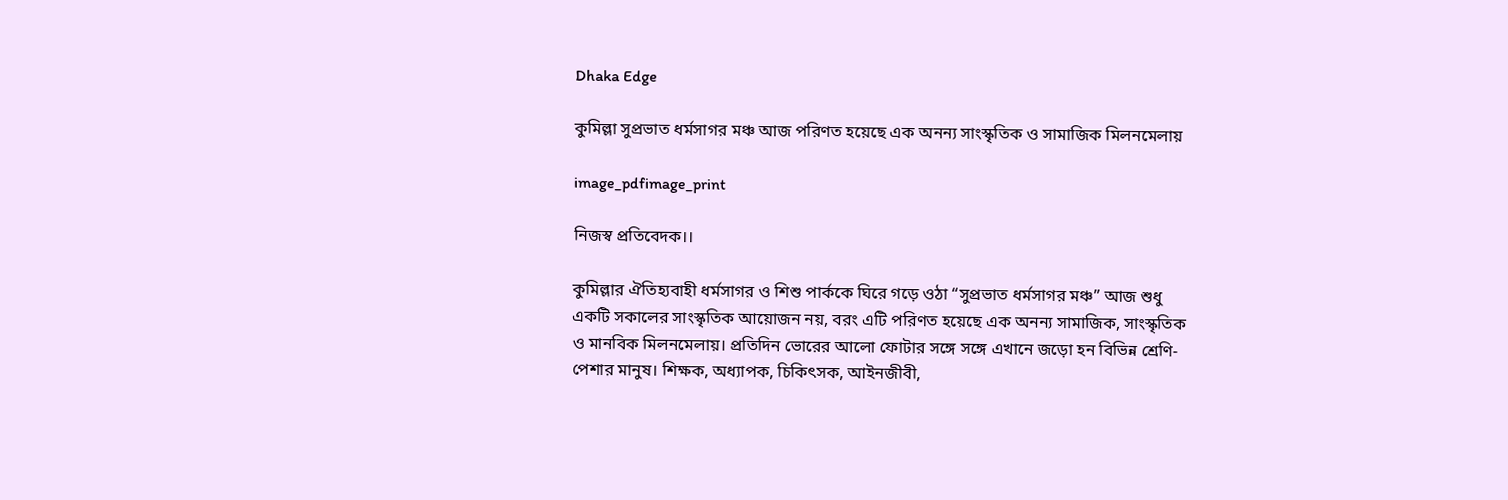Dhaka Edge

কুমিল্লা সুপ্রভাত ধর্মসাগর মঞ্চ আজ পরিণত হয়েছে এক অনন্য সাংস্কৃতিক ও সামাজিক মিলনমেলায়

image_pdfimage_print

নিজস্ব প্রতিবেদক।।

কুমিল্লার ঐতিহ্যবাহী ধর্মসাগর ও শিশু পার্ককে ঘিরে গড়ে ওঠা “সুপ্রভাত ধর্মসাগর মঞ্চ” আজ শুধু একটি সকালের সাংস্কৃতিক আয়োজন নয়, বরং এটি পরিণত হয়েছে এক অনন্য সামাজিক, সাংস্কৃতিক ও মানবিক মিলনমেলায়। প্রতিদিন ভোরের আলো ফোটার সঙ্গে সঙ্গে এখানে জড়ো হন বিভিন্ন শ্রেণি-পেশার মানুষ। শিক্ষক, অধ্যাপক, চিকিৎসক, আইনজীবী,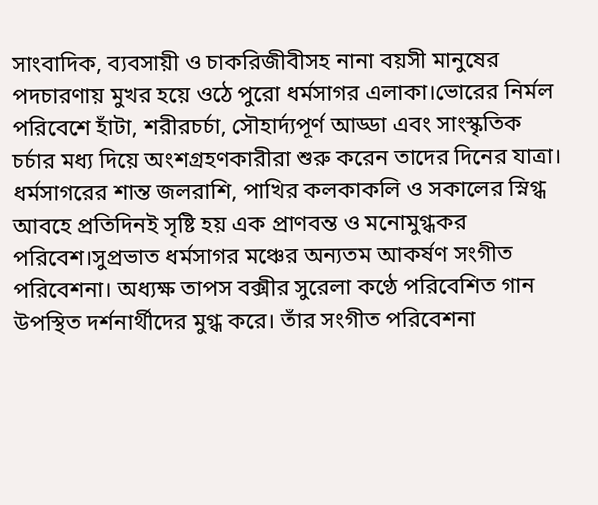সাংবাদিক, ব্যবসায়ী ও চাকরিজীবীসহ নানা বয়সী মানুষের পদচারণায় মুখর হয়ে ওঠে পুরো ধর্মসাগর এলাকা।ভোরের নির্মল পরিবেশে হাঁটা, শরীরচর্চা, সৌহার্দ্যপূর্ণ আড্ডা এবং সাংস্কৃতিক চর্চার মধ্য দিয়ে অংশগ্রহণকারীরা শুরু করেন তাদের দিনের যাত্রা। ধর্মসাগরের শান্ত জলরাশি, পাখির কলকাকলি ও সকালের স্নিগ্ধ আবহে প্রতিদিনই সৃষ্টি হয় এক প্রাণবন্ত ও মনোমুগ্ধকর পরিবেশ।সুপ্রভাত ধর্মসাগর মঞ্চের অন্যতম আকর্ষণ সংগীত পরিবেশনা। অধ্যক্ষ তাপস বক্সীর সুরেলা কণ্ঠে পরিবেশিত গান উপস্থিত দর্শনার্থীদের মুগ্ধ করে। তাঁর সংগীত পরিবেশনা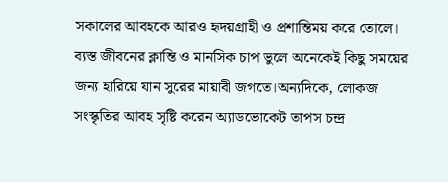সকালের আবহকে আরও হৃদয়গ্রাহী ও প্রশান্তিময় করে তোলে। ব্যস্ত জীবনের ক্লান্তি ও মানসিক চাপ ভুলে অনেকেই কিছু সময়ের জন্য হারিয়ে যান সুরের মায়াবী জগতে।অন্যদিকে, লোকজ সংস্কৃতির আবহ সৃষ্টি করেন অ্যাডভোকেট তাপস চন্দ্র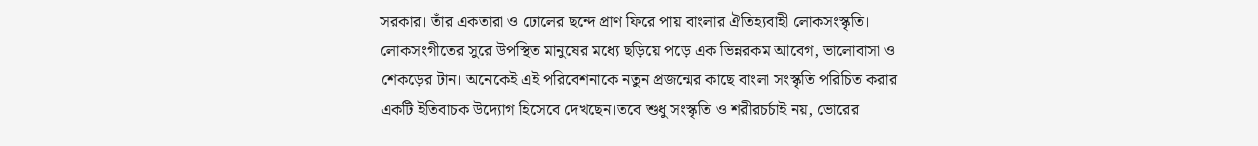সরকার। তাঁর একতারা ও ঢোলের ছন্দে প্রাণ ফিরে পায় বাংলার ঐতিহ্যবাহী লোকসংস্কৃতি। লোকসংগীতের সুরে উপস্থিত মানুষের মধ্যে ছড়িয়ে পড়ে এক ভিন্নরকম আবেগ, ভালোবাসা ও শেকড়ের টান। অনেকেই এই পরিবেশনাকে নতুন প্রজন্মের কাছে বাংলা সংস্কৃতি পরিচিত করার একটি ইতিবাচক উদ্যোগ হিসেবে দেখছেন।তবে শুধু সংস্কৃতি ও শরীরচর্চাই নয়, ভোরের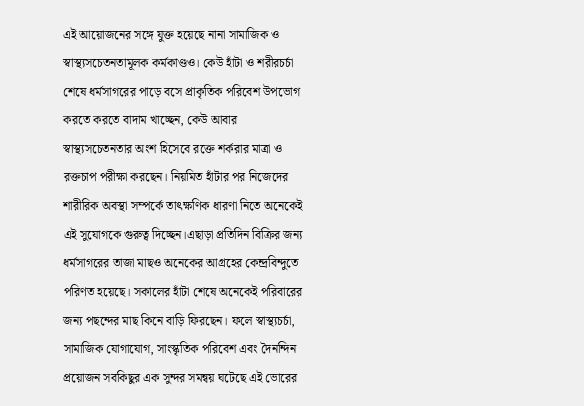এই আয়োজনের সঙ্গে যুক্ত হয়েছে নানা সামাজিক ও স্বাস্থ্যসচেতনতামূলক কর্মকাণ্ডও। কেউ হাঁটা ও শরীরচর্চা শেষে ধর্মসাগরের পাড়ে বসে প্রাকৃতিক পরিবেশ উপভোগ করতে করতে বাদাম খাচ্ছেন, কেউ আবার স্বাস্থ্যসচেতনতার অংশ হিসেবে রক্তে শর্করার মাত্রা ও রক্তচাপ পরীক্ষা করছেন। নিয়মিত হাঁটার পর নিজেদের শারীরিক অবস্থা সম্পর্কে তাৎক্ষণিক ধারণা নিতে অনেকেই এই সুযোগকে গুরুত্ব দিচ্ছেন।এছাড়া প্রতিদিন বিক্রির জন্য ধর্মসাগরের তাজা মাছও অনেকের আগ্রহের কেন্দ্রবিন্দুতে পরিণত হয়েছে। সকালের হাঁটা শেষে অনেকেই পরিবারের জন্য পছন্দের মাছ কিনে বাড়ি ফিরছেন। ফলে স্বাস্থ্যচর্চা, সামাজিক যোগাযোগ, সাংস্কৃতিক পরিবেশ এবং দৈনন্দিন প্রয়োজন সবকিছুর এক সুন্দর সমন্বয় ঘটেছে এই ভোরের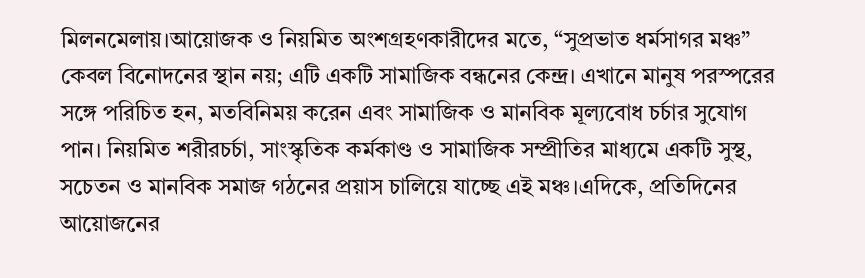মিলনমেলায়।আয়োজক ও নিয়মিত অংশগ্রহণকারীদের মতে, “সুপ্রভাত ধর্মসাগর মঞ্চ” কেবল বিনোদনের স্থান নয়; এটি একটি সামাজিক বন্ধনের কেন্দ্র। এখানে মানুষ পরস্পরের সঙ্গে পরিচিত হন, মতবিনিময় করেন এবং সামাজিক ও মানবিক মূল্যবোধ চর্চার সুযোগ পান। নিয়মিত শরীরচর্চা, সাংস্কৃতিক কর্মকাণ্ড ও সামাজিক সম্প্রীতির মাধ্যমে একটি সুস্থ, সচেতন ও মানবিক সমাজ গঠনের প্রয়াস চালিয়ে যাচ্ছে এই মঞ্চ।এদিকে, প্রতিদিনের আয়োজনের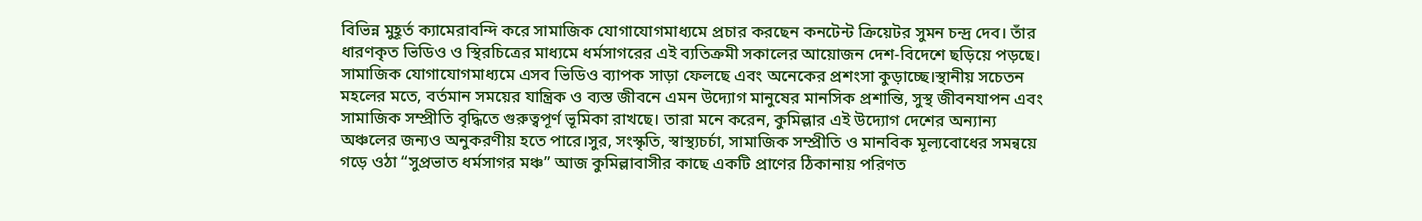বিভিন্ন মুহূর্ত ক্যামেরাবন্দি করে সামাজিক যোগাযোগমাধ্যমে প্রচার করছেন কনটেন্ট ক্রিয়েটর সুমন চন্দ্র দেব। তাঁর ধারণকৃত ভিডিও ও স্থিরচিত্রের মাধ্যমে ধর্মসাগরের এই ব্যতিক্রমী সকালের আয়োজন দেশ-বিদেশে ছড়িয়ে পড়ছে। সামাজিক যোগাযোগমাধ্যমে এসব ভিডিও ব্যাপক সাড়া ফেলছে এবং অনেকের প্রশংসা কুড়াচ্ছে।স্থানীয় সচেতন মহলের মতে, বর্তমান সময়ের যান্ত্রিক ও ব্যস্ত জীবনে এমন উদ্যোগ মানুষের মানসিক প্রশান্তি, সুস্থ জীবনযাপন এবং সামাজিক সম্প্রীতি বৃদ্ধিতে গুরুত্বপূর্ণ ভূমিকা রাখছে। তারা মনে করেন, কুমিল্লার এই উদ্যোগ দেশের অন্যান্য অঞ্চলের জন্যও অনুকরণীয় হতে পারে।সুর, সংস্কৃতি, স্বাস্থ্যচর্চা, সামাজিক সম্প্রীতি ও মানবিক মূল্যবোধের সমন্বয়ে গড়ে ওঠা “সুপ্রভাত ধর্মসাগর মঞ্চ” আজ কুমিল্লাবাসীর কাছে একটি প্রাণের ঠিকানায় পরিণত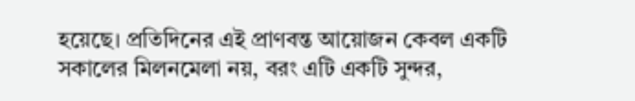হয়েছে। প্রতিদিনের এই প্রাণবন্ত আয়োজন কেবল একটি সকালের মিলনমেলা নয়, বরং এটি একটি সুন্দর,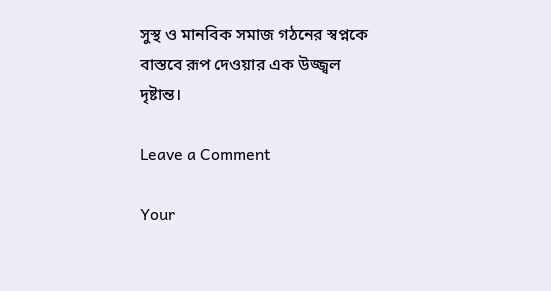সুস্থ ও মানবিক সমাজ গঠনের স্বপ্নকে বাস্তবে রূপ দেওয়ার এক উজ্জ্বল দৃষ্টান্ত।

Leave a Comment

Your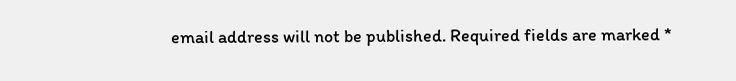email address will not be published. Required fields are marked *